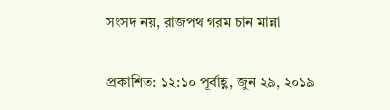সংসদ নয়, রাজপথ গরম চান মান্না

প্রকাশিত: ১২:১০ পূর্বাহ্ণ, জুন ২৯, ২০১৯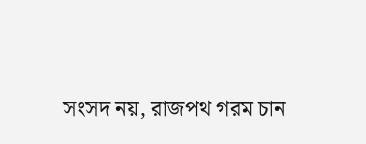সংসদ নয়, রাজপথ গরম চান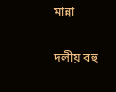মান্না

দলীয় বহু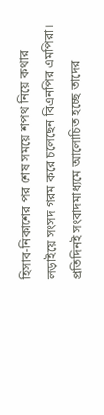হিসাব-নিকাশের পর শেষ সময়ে শপথ নিয়ে কথার লড়াইয়ে সংসদ গরম করে চলেছেন বিএনপির এমপিরা। প্রতিদিনই সংবাদমাধ্যমে আলোচিত হচ্ছে তাদের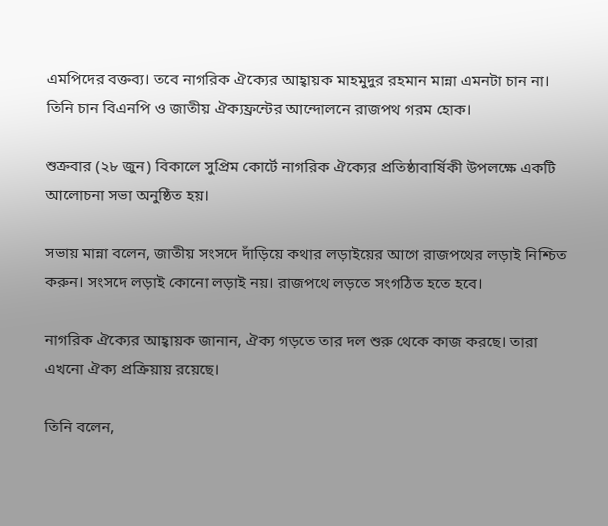এমপিদের বক্তব্য। তবে নাগরিক ঐক্যের আহ্বায়ক মাহমুদুর রহমান মান্না এমনটা চান না। তিনি চান বিএনপি ও জাতীয় ঐক্যফ্রন্টের আন্দোলনে রাজপথ গরম হোক।

শুক্রবার (২৮ জুন) বিকালে সুপ্রিম কোর্টে নাগরিক ঐক্যের প্রতিষ্ঠাবার্ষিকী উপলক্ষে একটি আলোচনা সভা অনুষ্ঠিত হয়।

সভায় মান্না বলেন, জাতীয় সংসদে দাঁড়িয়ে কথার লড়াইয়ের আগে রাজপথের লড়াই নিশ্চিত করুন। সংসদে লড়াই কোনো লড়াই নয়। রাজপথে লড়তে সংগঠিত হতে হবে।

নাগরিক ঐক্যের আহ্বায়ক জানান, ঐক্য গড়তে তার দল শুরু থেকে কাজ করছে। তারা এখনো ঐক্য প্রক্রিয়ায় রয়েছে।

তিনি বলেন,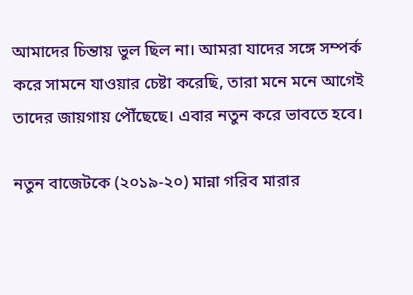আমাদের চিন্তায় ভুল ছিল না। আমরা যাদের সঙ্গে সম্পর্ক করে সামনে যাওয়ার চেষ্টা করেছি, তারা মনে মনে আগেই তাদের জায়গায় পৌঁছেছে। এবার নতুন করে ভাবতে হবে।

নতুন বাজেটকে (২০১৯-২০) মান্না গরিব মারার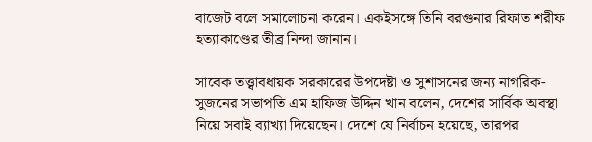বাজেট বলে সমালোচনা করেন। একইসঙ্গে তিনি বরগুনার রিফাত শরীফ হত্যাকাণ্ডের তীব্র নিন্দা জানান।

সাবেক তত্ত্বাবধায়ক সরকারের উপদেষ্টা ও সুশাসনের জন্য নাগরিক-সুজনের সভাপতি এম হাফিজ উদ্দিন খান বলেন, দেশের সার্বিক অবস্থা নিয়ে সবাই ব্যাখ্যা দিয়েছেন। দেশে যে নির্বাচন হয়েছে, তারপর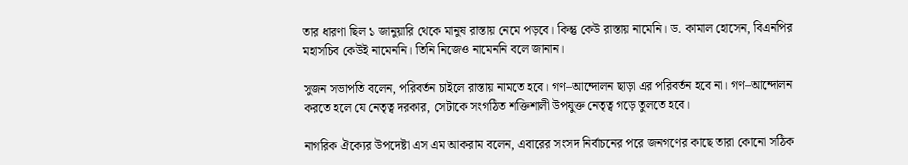তার ধারণা ছিল ১ জানুয়ারি থেকে মানুষ রাস্তায় নেমে পড়বে। কিন্তু কেউ রাস্তায় নামেনি। ড. কামাল হোসেন, বিএনপির মহাসচিব কেউই নামেননি। তিনি নিজেও নামেননি বলে জানান।

সুজন সভাপতি বলেন, পরিবর্তন চাইলে রাস্তায় নামতে হবে। গণ–আন্দোলন ছাড়া এর পরিবর্তন হবে না। গণ–আন্দোলন করতে হলে যে নেতৃত্ব দরকার, সেটাকে সংগঠিত শক্তিশালী উপযুক্ত নেতৃত্ব গড়ে তুলতে হবে।

নাগরিক ঐক্যের উপদেষ্টা এস এম আকরাম বলেন, এবারের সংসদ নির্বাচনের পরে জনগণের কাছে তারা কোনো সঠিক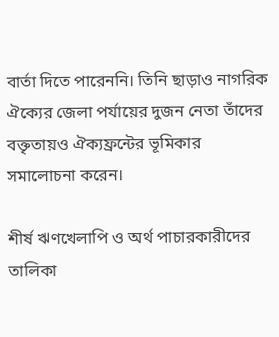বার্তা দিতে পারেননি। তিনি ছাড়াও নাগরিক ঐক্যের জেলা পর্যায়ের দুজন নেতা তাঁদের বক্তৃতায়ও ঐক্যফ্রন্টের ভূমিকার সমালোচনা করেন।

শীর্ষ ঋণখেলাপি ও অর্থ পাচারকারীদের তালিকা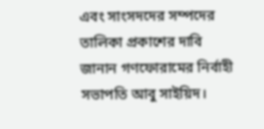এবং সাংসদদের সম্পদের তালিকা প্রকাশের দাবি জানান গণফোরামের নির্বাহী সভাপতি আবু সাইয়িদ।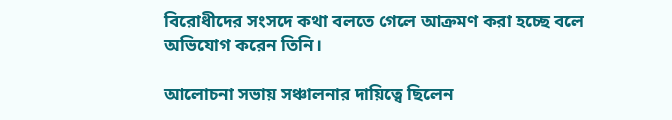বিরোধীদের সংসদে কথা বলতে গেলে আক্রমণ করা হচ্ছে বলে অভিযোগ করেন তিনি।

আলোচনা সভায় সঞ্চালনার দায়িত্বে ছিলেন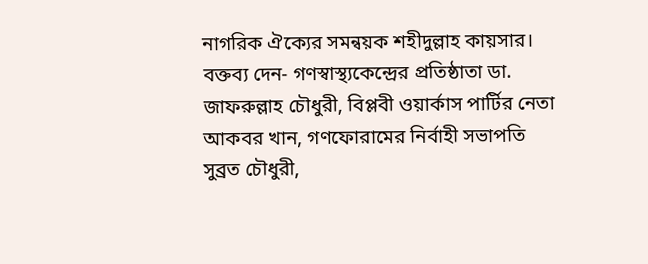নাগরিক ঐক্যের সমন্বয়ক শহীদুল্লাহ কায়সার। বক্তব্য দেন- গণস্বাস্থ্যকেন্দ্রের প্রতিষ্ঠাতা ডা. জাফরুল্লাহ চৌধুরী, বিপ্লবী ওয়ার্কাস পার্টির নেতা আকবর খান, গণফোরামের নির্বাহী সভাপতি সুব্রত চৌধুরী,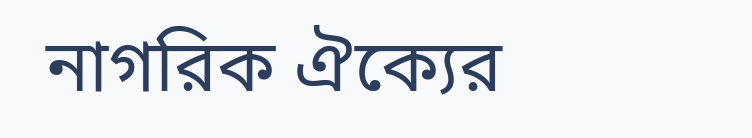নাগরিক ঐক্যের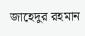জাহেদুর রহমান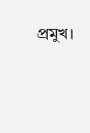প্রমুখ।